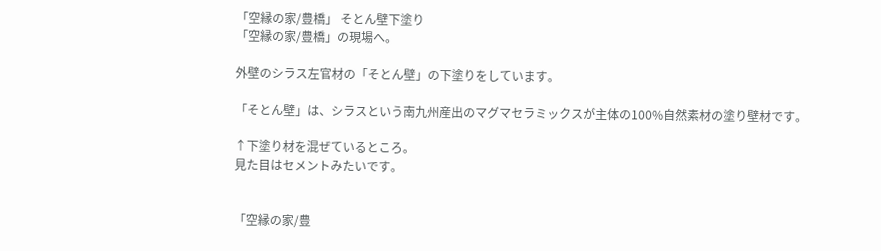「空縁の家/豊橋」 そとん壁下塗り
「空縁の家/豊橋」の現場へ。

外壁のシラス左官材の「そとん壁」の下塗りをしています。

「そとん壁」は、シラスという南九州産出のマグマセラミックスが主体の100%自然素材の塗り壁材です。

↑下塗り材を混ぜているところ。
見た目はセメントみたいです。


「空縁の家/豊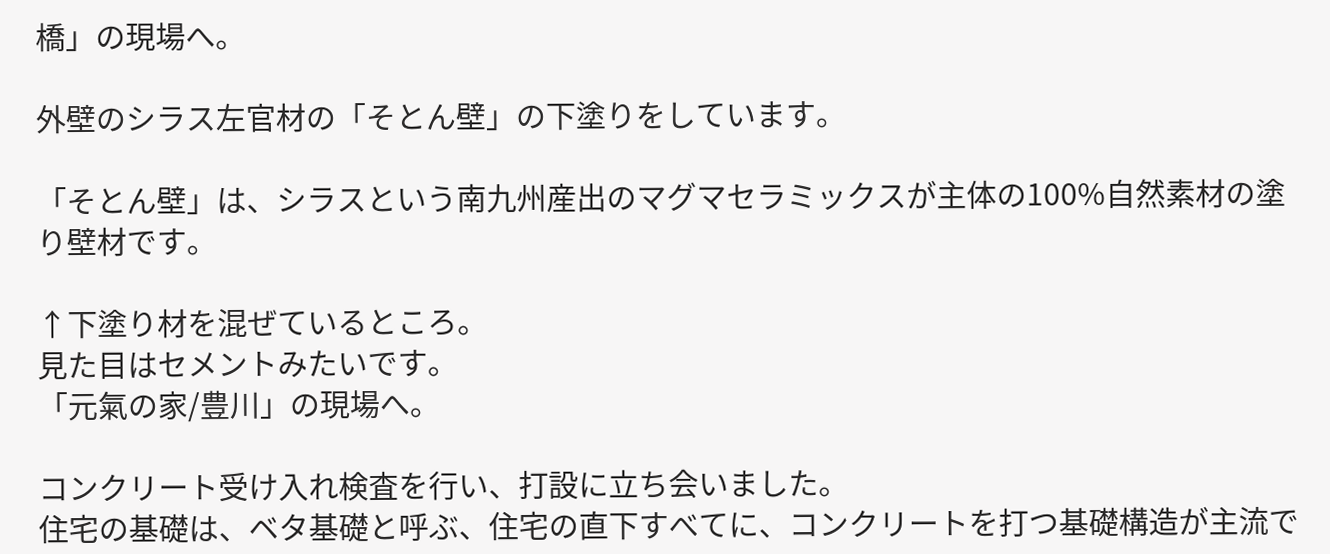橋」の現場へ。

外壁のシラス左官材の「そとん壁」の下塗りをしています。

「そとん壁」は、シラスという南九州産出のマグマセラミックスが主体の100%自然素材の塗り壁材です。

↑下塗り材を混ぜているところ。
見た目はセメントみたいです。
「元氣の家/豊川」の現場へ。

コンクリート受け入れ検査を行い、打設に立ち会いました。
住宅の基礎は、ベタ基礎と呼ぶ、住宅の直下すべてに、コンクリートを打つ基礎構造が主流で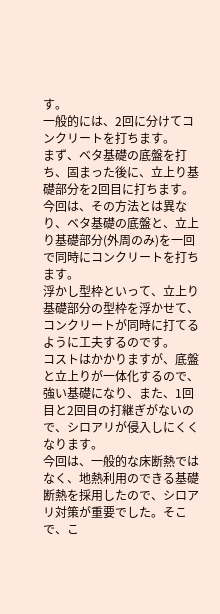す。
一般的には、2回に分けてコンクリートを打ちます。
まず、ベタ基礎の底盤を打ち、固まった後に、立上り基礎部分を2回目に打ちます。
今回は、その方法とは異なり、ベタ基礎の底盤と、立上り基礎部分(外周のみ)を一回で同時にコンクリートを打ちます。
浮かし型枠といって、立上り基礎部分の型枠を浮かせて、コンクリートが同時に打てるように工夫するのです。
コストはかかりますが、底盤と立上りが一体化するので、強い基礎になり、また、1回目と2回目の打継ぎがないので、シロアリが侵入しにくくなります。
今回は、一般的な床断熱ではなく、地熱利用のできる基礎断熱を採用したので、シロアリ対策が重要でした。そこで、こ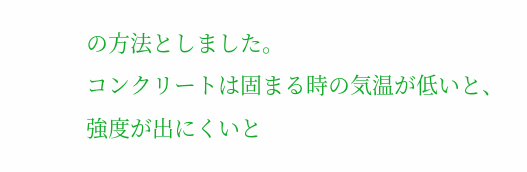の方法としました。
コンクリートは固まる時の気温が低いと、強度が出にくいと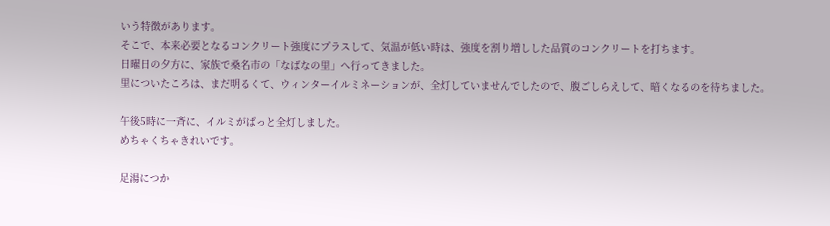いう特徴があります。
そこで、本来必要となるコンクリート強度にプラスして、気温が低い時は、強度を割り増しした品質のコンクリートを打ちます。
日曜日の夕方に、家族で桑名市の「なばなの里」へ行ってきました。
里についたころは、まだ明るくて、ウィンターイルミネーションが、全灯していませんでしたので、腹ごしらえして、暗くなるのを待ちました。

午後5時に一斉に、イルミがぱっと全灯しました。
めちゃくちゃきれいです。

足湯につか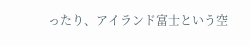ったり、アイランド富士という空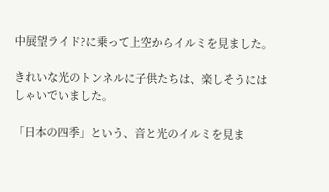中展望ライド?に乗って上空からイルミを見ました。

きれいな光のトンネルに子供たちは、楽しそうにはしゃいでいました。

「日本の四季」という、音と光のイルミを見ま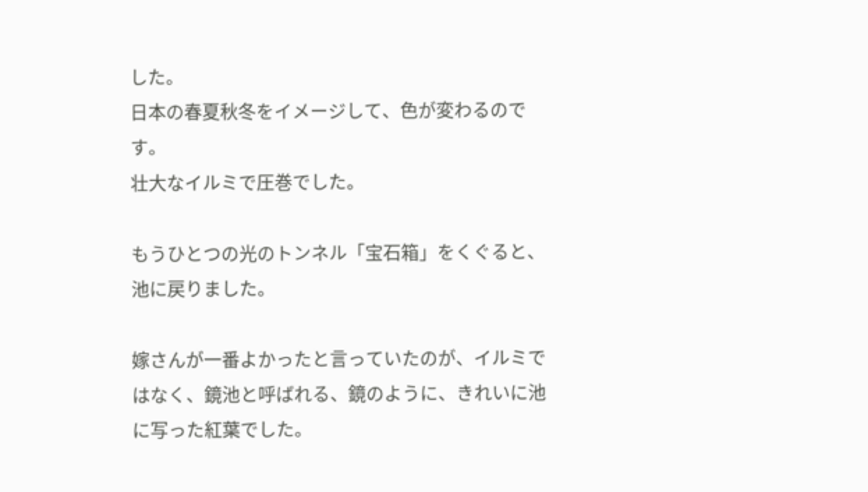した。
日本の春夏秋冬をイメージして、色が変わるのです。
壮大なイルミで圧巻でした。

もうひとつの光のトンネル「宝石箱」をくぐると、池に戻りました。

嫁さんが一番よかったと言っていたのが、イルミではなく、鏡池と呼ばれる、鏡のように、きれいに池に写った紅葉でした。